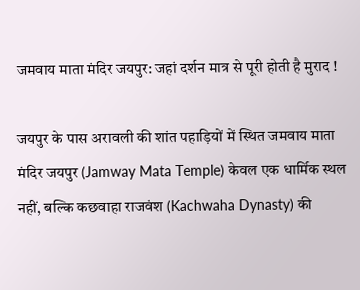जमवाय माता मंदिर जयपुर: जहां दर्शन मात्र से पूरी होती है मुराद !

जयपुर के पास अरावली की शांत पहाड़ियों में स्थित जमवाय माता मंदिर जयपुर (Jamway Mata Temple) केवल एक धार्मिक स्थल नहीं, बल्कि कछवाहा राजवंश (Kachwaha Dynasty) की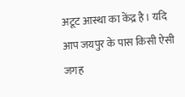अटूट आस्था का केंद्र है। यदि आप जयपुर के पास किसी ऐसी जगह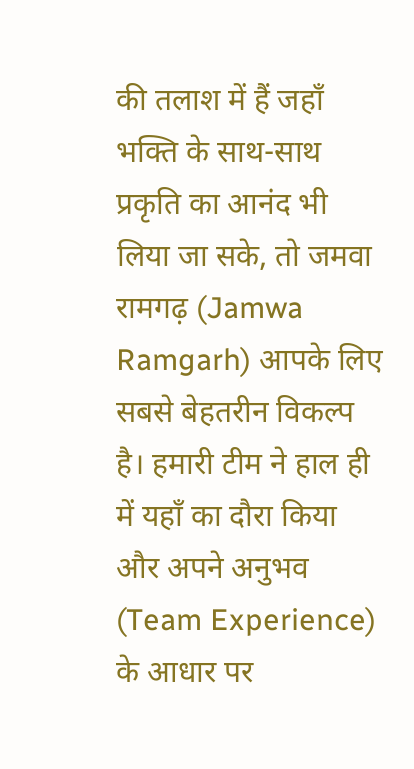की तलाश में हैं जहाँ भक्ति के साथ-साथ प्रकृति का आनंद भी लिया जा सके, तो जमवा रामगढ़ (Jamwa Ramgarh) आपके लिए सबसे बेहतरीन विकल्प है। हमारी टीम ने हाल ही में यहाँ का दौरा किया और अपने अनुभव (Team Experience) के आधार पर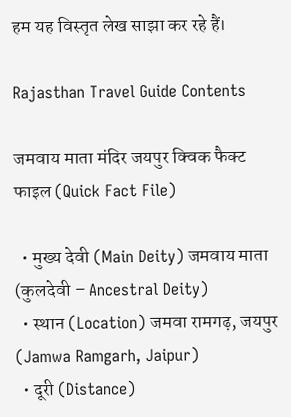हम यह विस्तृत लेख साझा कर रहे हैं।

Rajasthan Travel Guide Contents

जमवाय माता मंदिर जयपुर क्विक फैक्ट फाइल (Quick Fact File)

  • मुख्य देवी (Main Deity) जमवाय माता (कुलदेवी – Ancestral Deity)
  • स्थान (Location) जमवा रामगढ़, जयपुर (Jamwa Ramgarh, Jaipur)
  • दूरी (Distance)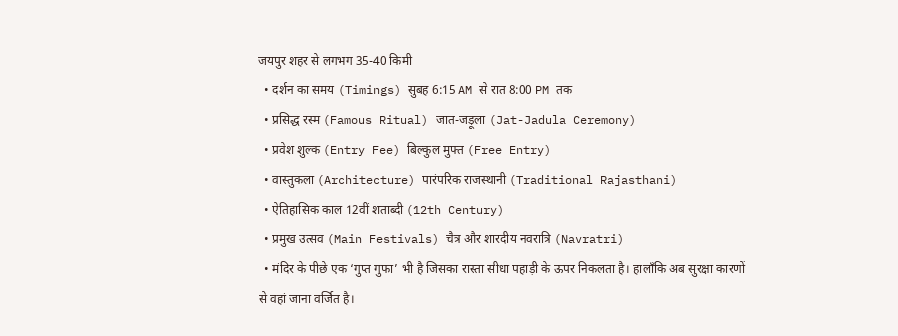जयपुर शहर से लगभग 35-40 किमी
  • दर्शन का समय (Timings) सुबह 6:15 AM से रात 8:00 PM तक
  • प्रसिद्ध रस्म (Famous Ritual) जात-जड़ूला (Jat-Jadula Ceremony)
  • प्रवेश शुल्क (Entry Fee) बिल्कुल मुफ्त (Free Entry)
  • वास्तुकला (Architecture) पारंपरिक राजस्थानी (Traditional Rajasthani)
  • ऐतिहासिक काल 12वीं शताब्दी (12th Century)
  • प्रमुख उत्सव (Main Festivals) चैत्र और शारदीय नवरात्रि (Navratri)
  • मंदिर के पीछे एक ‘गुप्त गुफा’ भी है जिसका रास्ता सीधा पहाड़ी के ऊपर निकलता है। हालाँकि अब सुरक्षा कारणों से वहां जाना वर्जित है।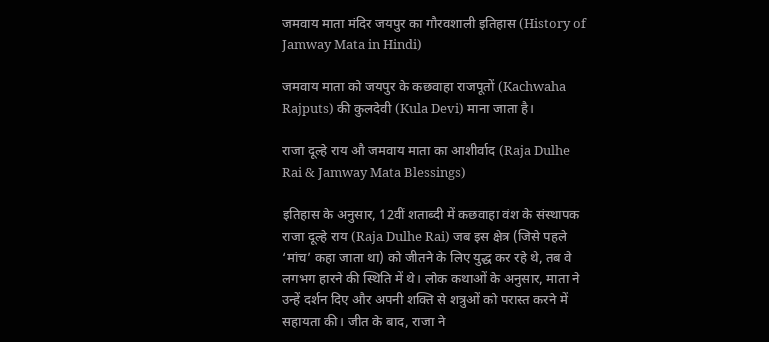जमवाय माता मंदिर जयपुर का गौरवशाली इतिहास (History of Jamway Mata in Hindi)

जमवाय माता को जयपुर के कछवाहा राजपूतों (Kachwaha Rajputs) की कुलदेवी (Kula Devi) माना जाता है।

राजा दूल्हे राय औ जमवाय माता का आशीर्वाद (Raja Dulhe Rai & Jamway Mata Blessings)

इतिहास के अनुसार, 12वीं शताब्दी में कछवाहा वंश के संस्थापक राजा दूल्हे राय (Raja Dulhe Rai) जब इस क्षेत्र (जिसे पहले ‘मांच’ कहा जाता था) को जीतने के लिए युद्ध कर रहे थे, तब वे लगभग हारने की स्थिति में थे। लोक कथाओं के अनुसार, माता ने उन्हें दर्शन दिए और अपनी शक्ति से शत्रुओं को परास्त करने में सहायता की। जीत के बाद, राजा ने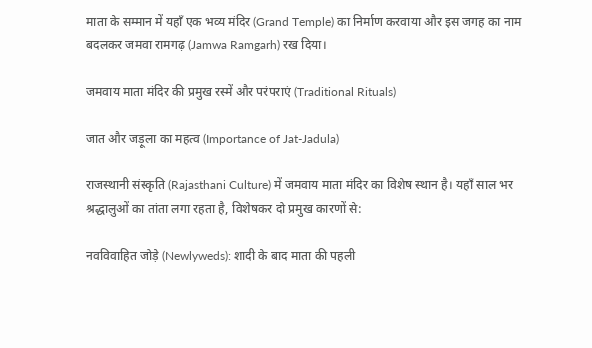माता के सम्मान में यहाँ एक भव्य मंदिर (Grand Temple) का निर्माण करवाया और इस जगह का नाम बदलकर जमवा रामगढ़ (Jamwa Ramgarh) रख दिया।

जमवाय माता मंदिर की प्रमुख रस्में और परंपराएं (Traditional Rituals)

जात और जड़ूला का महत्व (Importance of Jat-Jadula)

राजस्थानी संस्कृति (Rajasthani Culture) में जमवाय माता मंदिर का विशेष स्थान है। यहाँ साल भर श्रद्धालुओं का तांता लगा रहता है, विशेषकर दो प्रमुख कारणों से:

नवविवाहित जोड़े (Newlyweds): शादी के बाद माता की पहली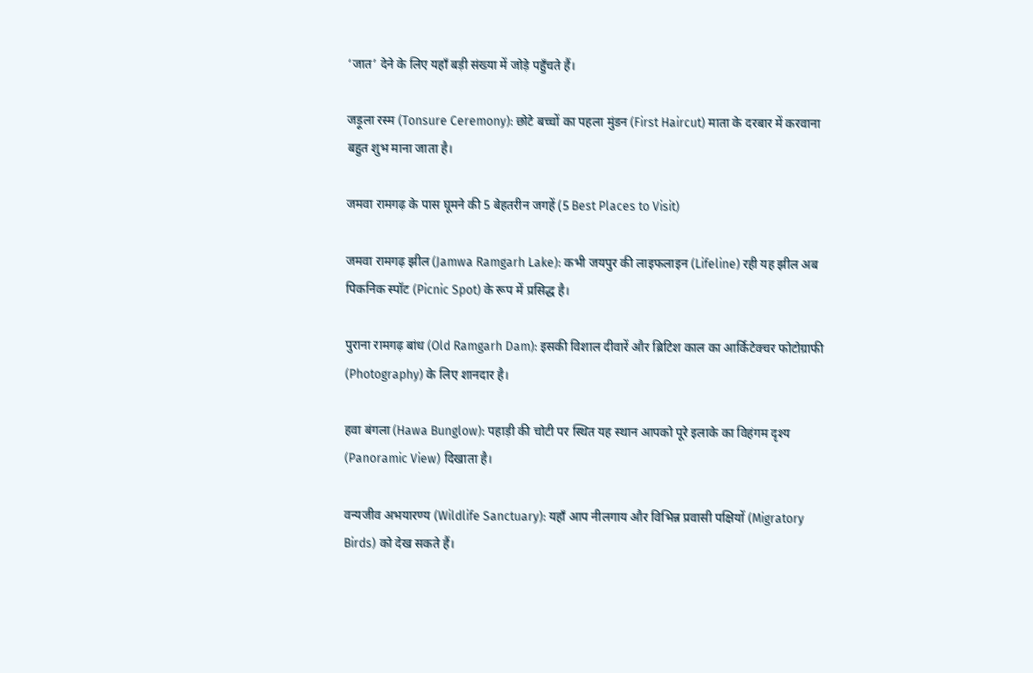‘जात’ देने के लिए यहाँ बड़ी संख्या में जोड़े पहुँचते हैं।

जड़ूला रस्म (Tonsure Ceremony): छोटे बच्चों का पहला मुंडन (First Haircut) माता के दरबार में करवाना बहुत शुभ माना जाता है।

जमवा रामगढ़ के पास घूमने की 5 बेहतरीन जगहें (5 Best Places to Visit)

जमवा रामगढ़ झील (Jamwa Ramgarh Lake): कभी जयपुर की लाइफलाइन (Lifeline) रही यह झील अब पिकनिक स्पॉट (Picnic Spot) के रूप में प्रसिद्ध है।

पुराना रामगढ़ बांध (Old Ramgarh Dam): इसकी विशाल दीवारें और ब्रिटिश काल का आर्किटेक्चर फोटोग्राफी (Photography) के लिए शानदार है।

हवा बंगला (Hawa Bunglow): पहाड़ी की चोटी पर स्थित यह स्थान आपको पूरे इलाके का विहंगम दृश्य (Panoramic View) दिखाता है।

वन्यजीव अभयारण्य (Wildlife Sanctuary): यहाँ आप नीलगाय और विभिन्न प्रवासी पक्षियों (Migratory Birds) को देख सकते हैं।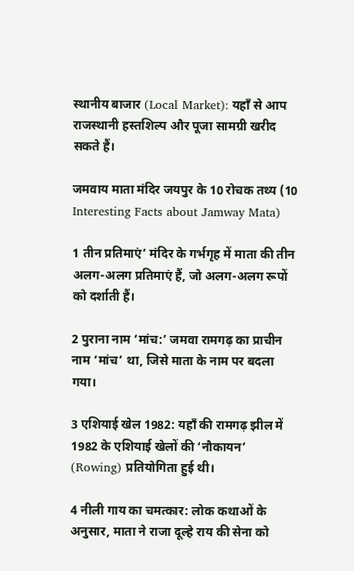स्थानीय बाजार (Local Market): यहाँ से आप राजस्थानी हस्तशिल्प और पूजा सामग्री खरीद सकते हैं।

जमवाय माता मंदिर जयपुर के 10 रोचक तथ्य (10 Interesting Facts about Jamway Mata)

1 तीन प्रतिमाएं’ मंदिर के गर्भगृह में माता की तीन अलग-अलग प्रतिमाएं हैं, जो अलग-अलग रूपों को दर्शाती हैं।

2 पुराना नाम ‘मांच:’ जमवा रामगढ़ का प्राचीन नाम ‘मांच’ था, जिसे माता के नाम पर बदला गया।

3 एशियाई खेल 1982: यहाँ की रामगढ़ झील में 1982 के एशियाई खेलों की ‘नौकायन’ (Rowing) प्रतियोगिता हुई थी।

4 नीली गाय का चमत्कार: लोक कथाओं के अनुसार, माता ने राजा दूल्हे राय की सेना को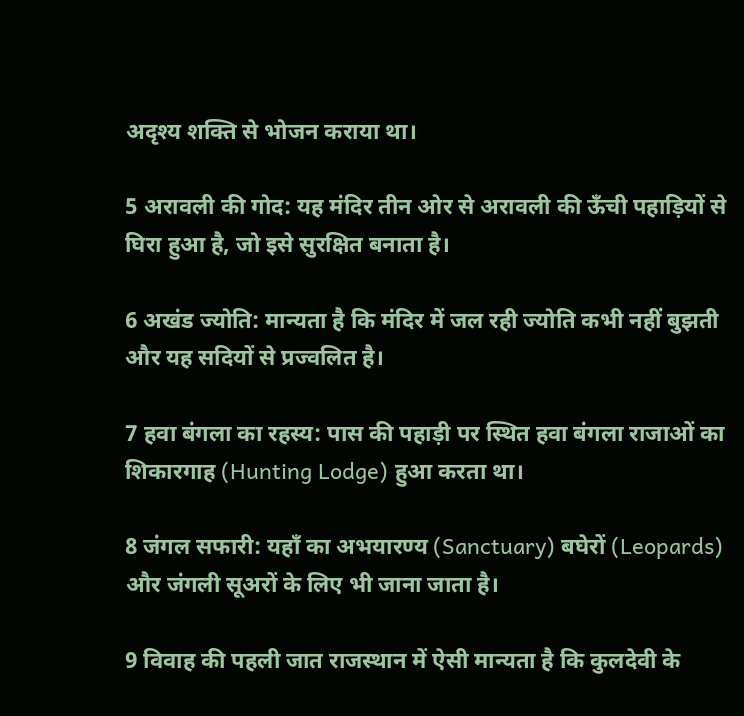अदृश्य शक्ति से भोजन कराया था।

5 अरावली की गोद: यह मंदिर तीन ओर से अरावली की ऊँची पहाड़ियों से घिरा हुआ है, जो इसे सुरक्षित बनाता है।

6 अखंड ज्योति: मान्यता है कि मंदिर में जल रही ज्योति कभी नहीं बुझती और यह सदियों से प्रज्वलित है।

7 हवा बंगला का रहस्य: पास की पहाड़ी पर स्थित हवा बंगला राजाओं का शिकारगाह (Hunting Lodge) हुआ करता था।

8 जंगल सफारी: यहाँ का अभयारण्य (Sanctuary) बघेरों (Leopards) और जंगली सूअरों के लिए भी जाना जाता है।

9 विवाह की पहली जात राजस्थान में ऐसी मान्यता है कि कुलदेवी के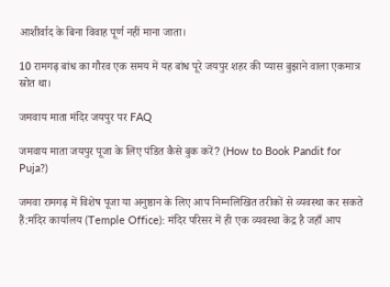आशीर्वाद के बिना विवाह पूर्ण नहीं माना जाता।

10 रामगढ़ बांध का गौरव एक समय में यह बांध पूरे जयपुर शहर की प्यास बुझाने वाला एकमात्र स्रोत था।

जमवाय माता मंदिर जयपुर पर FAQ

जमवाय माता जयपुर पूजा के लिए पंडित कैसे बुक करें? (How to Book Pandit for Puja?)

जमवा रामगढ़ में विशेष पूजा या अनुष्ठान के लिए आप निम्नलिखित तरीकों से व्यवस्था कर सकते हैं:मंदिर कार्यालय (Temple Office): मंदिर परिसर में ही एक व्यवस्था केंद्र है जहाँ आप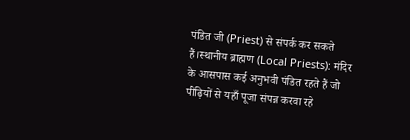पंडित जी (Priest) से संपर्क कर सकते हैं।स्थानीय ब्राह्मण (Local Priests): मंदिर के आसपास कई अनुभवी पंडित रहते हैं जो पीढ़ियों से यहाँ पूजा संपन्न करवा रहे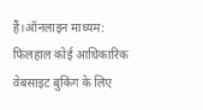हैं।ऑनलाइन माध्यम: फिलहाल कोई आधिकारिक वेबसाइट बुकिंग के लिए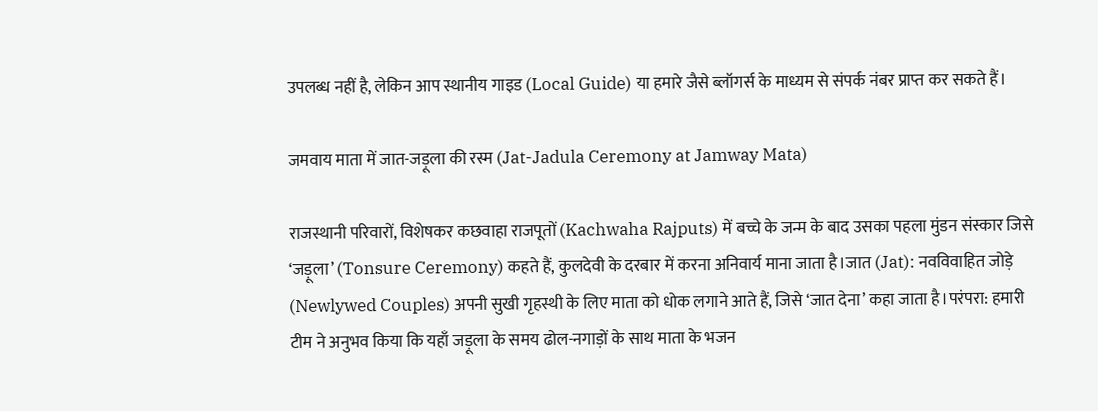उपलब्ध नहीं है, लेकिन आप स्थानीय गाइड (Local Guide) या हमारे जैसे ब्लॉगर्स के माध्यम से संपर्क नंबर प्राप्त कर सकते हैं।

जमवाय माता में जात-जड़ूला की रस्म (Jat-Jadula Ceremony at Jamway Mata)

राजस्थानी परिवारों, विशेषकर कछवाहा राजपूतों (Kachwaha Rajputs) में बच्चे के जन्म के बाद उसका पहला मुंडन संस्कार जिसे ‘जड़ूला’ (Tonsure Ceremony) कहते हैं, कुलदेवी के दरबार में करना अनिवार्य माना जाता है।जात (Jat): नवविवाहित जोड़े (Newlywed Couples) अपनी सुखी गृहस्थी के लिए माता को धोक लगाने आते हैं, जिसे ‘जात देना’ कहा जाता है।परंपरा: हमारी टीम ने अनुभव किया कि यहाँ जड़ूला के समय ढोल-नगाड़ों के साथ माता के भजन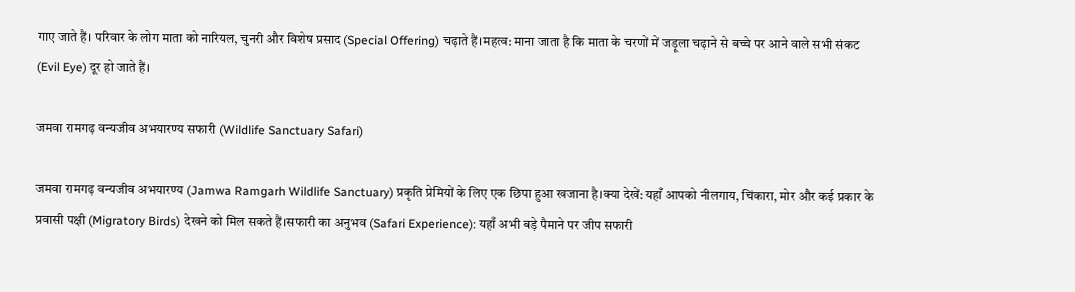गाए जाते हैं। परिवार के लोग माता को नारियल, चुनरी और विशेष प्रसाद (Special Offering) चढ़ाते हैं।महत्व: माना जाता है कि माता के चरणों में जड़ूला चढ़ाने से बच्चे पर आने वाले सभी संकट (Evil Eye) दूर हो जाते हैं।

जमवा रामगढ़ वन्यजीव अभयारण्य सफारी (Wildlife Sanctuary Safari)

जमवा रामगढ़ वन्यजीव अभयारण्य (Jamwa Ramgarh Wildlife Sanctuary) प्रकृति प्रेमियों के लिए एक छिपा हुआ खजाना है।क्या देखें: यहाँ आपको नीलगाय, चिंकारा, मोर और कई प्रकार के प्रवासी पक्षी (Migratory Birds) देखने को मिल सकते हैं।सफारी का अनुभव (Safari Experience): यहाँ अभी बड़े पैमाने पर जीप सफारी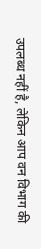उपलब्ध नहीं है, लेकिन आप वन विभाग की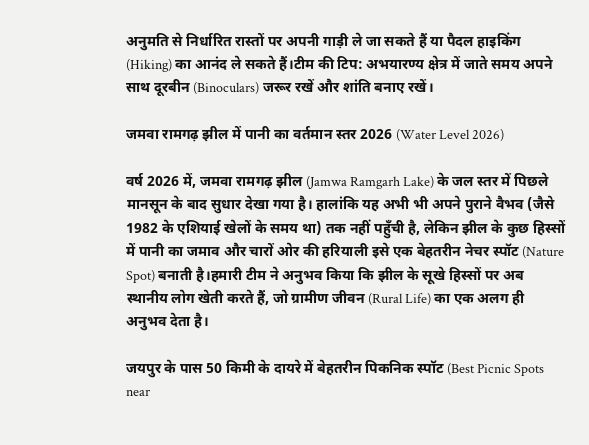अनुमति से निर्धारित रास्तों पर अपनी गाड़ी ले जा सकते हैं या पैदल हाइकिंग (Hiking) का आनंद ले सकते हैं।टीम की टिप: अभयारण्य क्षेत्र में जाते समय अपने साथ दूरबीन (Binoculars) जरूर रखें और शांति बनाए रखें।

जमवा रामगढ़ झील में पानी का वर्तमान स्तर 2026 (Water Level 2026)

वर्ष 2026 में, जमवा रामगढ़ झील (Jamwa Ramgarh Lake) के जल स्तर में पिछले मानसून के बाद सुधार देखा गया है। हालांकि यह अभी भी अपने पुराने वैभव (जैसे 1982 के एशियाई खेलों के समय था) तक नहीं पहुँची है, लेकिन झील के कुछ हिस्सों में पानी का जमाव और चारों ओर की हरियाली इसे एक बेहतरीन नेचर स्पॉट (Nature Spot) बनाती है।हमारी टीम ने अनुभव किया कि झील के सूखे हिस्सों पर अब स्थानीय लोग खेती करते हैं, जो ग्रामीण जीवन (Rural Life) का एक अलग ही अनुभव देता है।

जयपुर के पास 50 किमी के दायरे में बेहतरीन पिकनिक स्पॉट (Best Picnic Spots near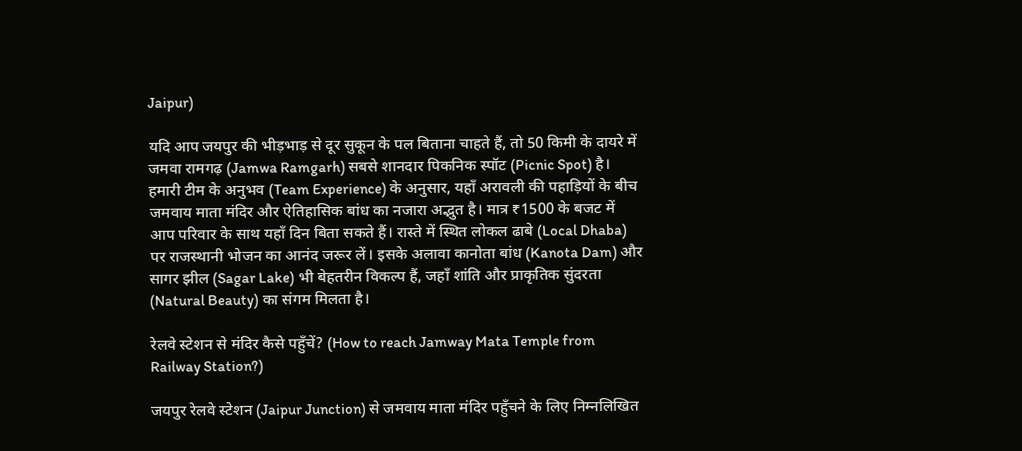Jaipur)

यदि आप जयपुर की भीड़भाड़ से दूर सुकून के पल बिताना चाहते हैं, तो 50 किमी के दायरे में जमवा रामगढ़ (Jamwa Ramgarh) सबसे शानदार पिकनिक स्पॉट (Picnic Spot) है। हमारी टीम के अनुभव (Team Experience) के अनुसार, यहाँ अरावली की पहाड़ियों के बीच जमवाय माता मंदिर और ऐतिहासिक बांध का नजारा अद्भुत है। मात्र ₹1500 के बजट में आप परिवार के साथ यहाँ दिन बिता सकते हैं। रास्ते में स्थित लोकल ढाबे (Local Dhaba) पर राजस्थानी भोजन का आनंद जरूर लें। इसके अलावा कानोता बांध (Kanota Dam) और सागर झील (Sagar Lake) भी बेहतरीन विकल्प हैं, जहाँ शांति और प्राकृतिक सुंदरता (Natural Beauty) का संगम मिलता है।

रेलवे स्टेशन से मंदिर कैसे पहुँचें? (How to reach Jamway Mata Temple from Railway Station?)

जयपुर रेलवे स्टेशन (Jaipur Junction) से जमवाय माता मंदिर पहुँचने के लिए निम्नलिखित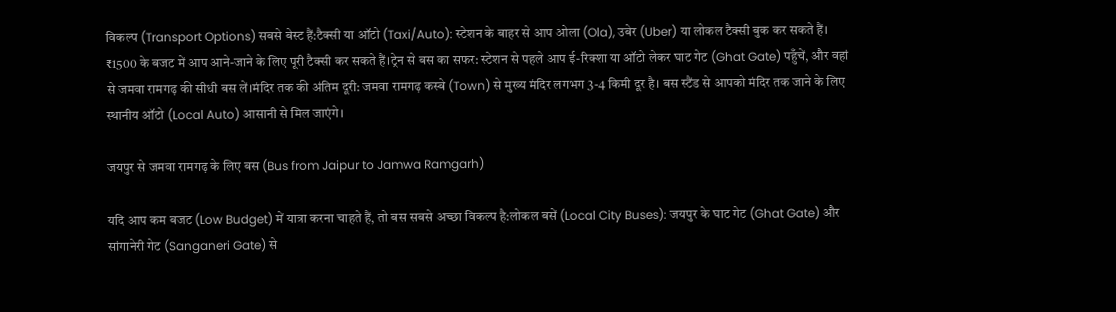विकल्प (Transport Options) सबसे बेस्ट हैं:टैक्सी या ऑटो (Taxi/Auto): स्टेशन के बाहर से आप ओला (Ola), उबेर (Uber) या लोकल टैक्सी बुक कर सकते हैं। ₹1500 के बजट में आप आने-जाने के लिए पूरी टैक्सी कर सकते हैं।ट्रेन से बस का सफर: स्टेशन से पहले आप ई-रिक्शा या ऑटो लेकर घाट गेट (Ghat Gate) पहुँचें, और वहां से जमवा रामगढ़ की सीधी बस लें।मंदिर तक की अंतिम दूरी: जमवा रामगढ़ कस्बे (Town) से मुख्य मंदिर लगभग 3-4 किमी दूर है। बस स्टैंड से आपको मंदिर तक जाने के लिए स्थानीय ऑटो (Local Auto) आसानी से मिल जाएंगे।

जयपुर से जमवा रामगढ़ के लिए बस (Bus from Jaipur to Jamwa Ramgarh)

यदि आप कम बजट (Low Budget) में यात्रा करना चाहते हैं, तो बस सबसे अच्छा विकल्प है:लोकल बसें (Local City Buses): जयपुर के घाट गेट (Ghat Gate) और सांगानेरी गेट (Sanganeri Gate) से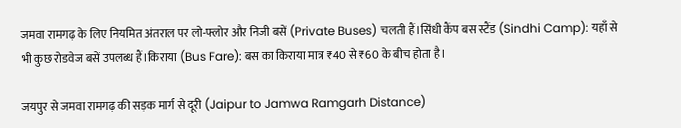जमवा रामगढ़ के लिए नियमित अंतराल पर लो-फ्लोर और निजी बसें (Private Buses) चलती हैं।सिंधी कैंप बस स्टैंड (Sindhi Camp): यहाँ से भी कुछ रोडवेज बसें उपलब्ध हैं।किराया (Bus Fare): बस का किराया मात्र ₹40 से ₹60 के बीच होता है।

जयपुर से जमवा रामगढ़ की सड़क मार्ग से दूरी (Jaipur to Jamwa Ramgarh Distance)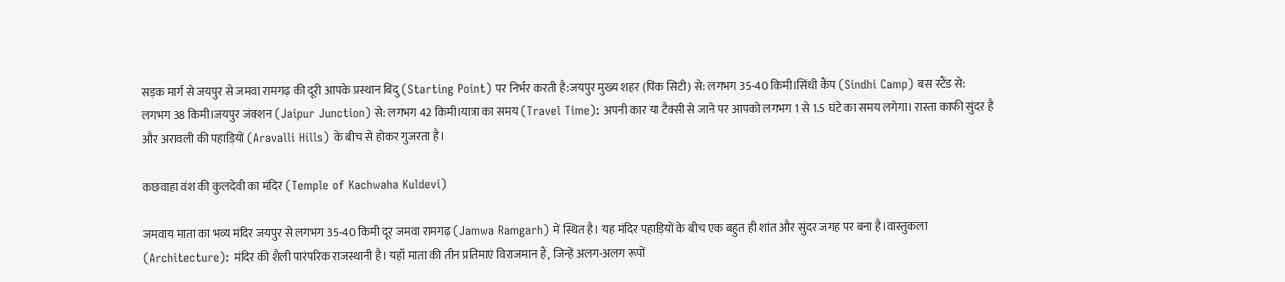सड़क मार्ग से जयपुर से जमवा रामगढ़ की दूरी आपके प्रस्थान बिंदु (Starting Point) पर निर्भर करती है:जयपुर मुख्य शहर (पिंक सिटी) से: लगभग 35-40 किमी।सिंधी कैंप (Sindhi Camp) बस स्टैंड से: लगभग 38 किमी।जयपुर जंक्शन (Jaipur Junction) से: लगभग 42 किमी।यात्रा का समय (Travel Time): अपनी कार या टैक्सी से जाने पर आपको लगभग 1 से 1.5 घंटे का समय लगेगा। रास्ता काफी सुंदर है और अरावली की पहाड़ियों (Aravalli Hills) के बीच से होकर गुजरता है।

कछवाहा वंश की कुलदेवी का मंदिर (Temple of Kachwaha Kuldevi)

जमवाय माता का भव्य मंदिर जयपुर से लगभग 35-40 किमी दूर जमवा रामगढ़ (Jamwa Ramgarh) में स्थित है। यह मंदिर पहाड़ियों के बीच एक बहुत ही शांत और सुंदर जगह पर बना है।वास्तुकला (Architecture): मंदिर की शैली पारंपरिक राजस्थानी है। यहाँ माता की तीन प्रतिमाएं विराजमान हैं, जिन्हें अलग-अलग रूपों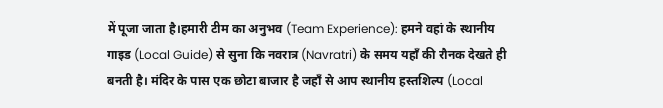में पूजा जाता है।हमारी टीम का अनुभव (Team Experience): हमने वहां के स्थानीय गाइड (Local Guide) से सुना कि नवरात्र (Navratri) के समय यहाँ की रौनक देखते ही बनती है। मंदिर के पास एक छोटा बाजार है जहाँ से आप स्थानीय हस्तशिल्प (Local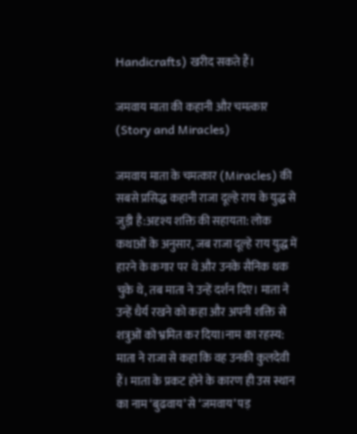Handicrafts) खरीद सकते हैं।

जमवाय माता की कहानी और चमत्कार (Story and Miracles)

जमवाय माता के चमत्कार (Miracles) की सबसे प्रसिद्ध कहानी राजा दूल्हे राय के युद्ध से जुड़ी है:अदृश्य शक्ति की सहायता: लोक कथाओं के अनुसार, जब राजा दूल्हे राय युद्ध में हारने के कगार पर थे और उनके सैनिक थक चुके थे, तब माता ने उन्हें दर्शन दिए। माता ने उन्हें धैर्य रखने को कहा और अपनी शक्ति से शत्रुओं को भ्रमित कर दिया।नाम का रहस्य: माता ने राजा से कहा कि वह उनकी कुलदेवी हैं। माता के प्रकट होने के कारण ही उस स्थान का नाम ‘बुढवाय’ से ‘जमवाय’ पड़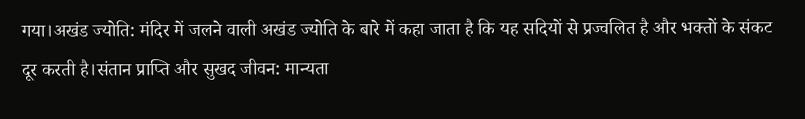गया।अखंड ज्योति: मंदिर में जलने वाली अखंड ज्योति के बारे में कहा जाता है कि यह सदियों से प्रज्वलित है और भक्तों के संकट दूर करती है।संतान प्राप्ति और सुखद जीवन: मान्यता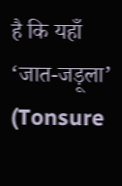है कि यहाँ ‘जात-जड़ूला’ (Tonsure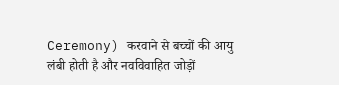Ceremony) करवाने से बच्चों की आयु लंबी होती है और नवविवाहित जोड़ों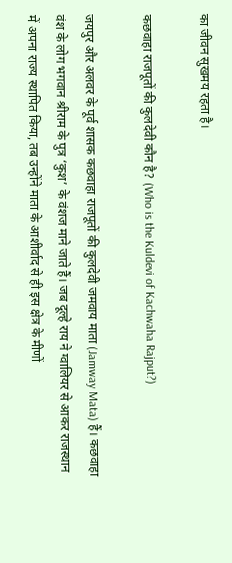का जीवन सुखमय रहता है।

कछवाहा राजपूतों की कुलदेवी कौन है? (Who is the Kuldevi of Kachwaha Rajput?)

जयपुर और अलवर के पूर्व शासक कछवाहा राजपूतों की कुलदेवी जमवाय माता (Jamway Mata) हैं। कछवाहा वंश के लोग भगवान श्रीराम के पुत्र ‘कुश’ के वंशज माने जाते हैं। जब दूल्हे राय ने ग्वालियर से आकर राजस्थान में अपना राज्य स्थापित किया, तब उन्होंने माता के आशीर्वाद से ही इस क्षेत्र के मीणों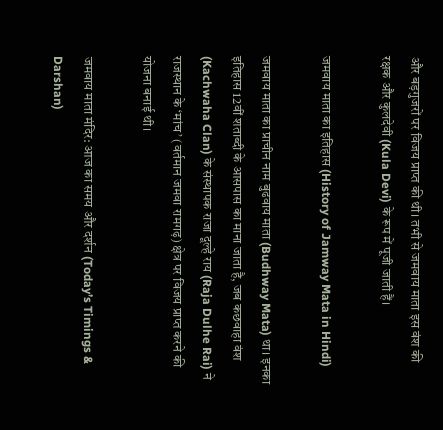और बड़गुजरों पर विजय प्राप्त की थी। तभी से जमवाय माता इस वंश की रक्षक और कुलदेवी (Kula Devi) के रूप में पूजी जाती हैं।

जमवाय माता का इतिहास (History of Jamway Mata in Hindi)

जमवाय माता का प्राचीन नाम बुढवाय माता (Budhway Mata) था। इनका इतिहास 12वीं शताब्दी के आसपास का माना जाता है, जब कछवाहा वंश (Kachwaha Clan) के संस्थापक राजा दूल्हे राय (Raja Dulhe Rai) ने राजस्थान के ‘मांच’ (वर्तमान जमवा रामगढ़) क्षेत्र पर विजय प्राप्त करने की योजना बनाई थी।

जमवाय माता मंदिर: आज का समय और दर्शन (Today’s Timings & Darshan)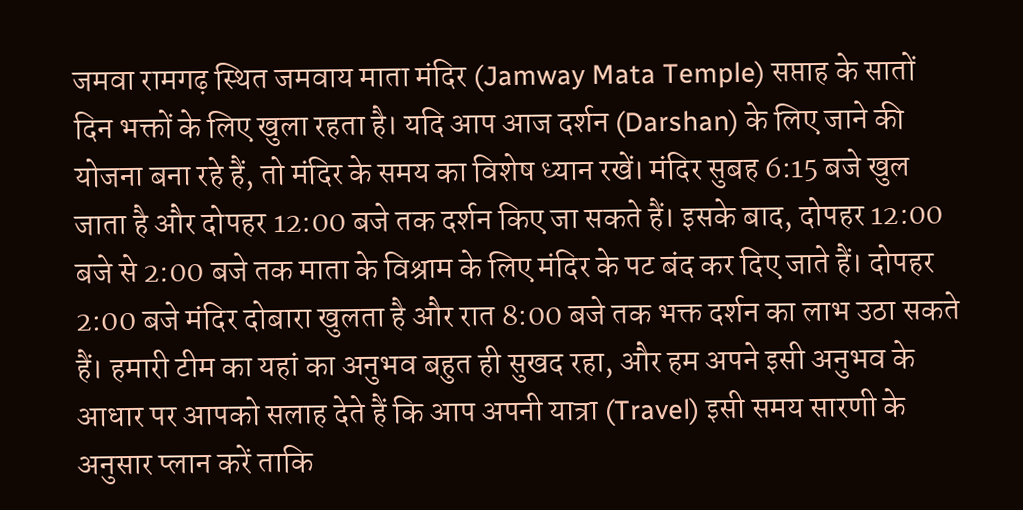जमवा रामगढ़ स्थित जमवाय माता मंदिर (Jamway Mata Temple) सप्ताह के सातों दिन भक्तों के लिए खुला रहता है। यदि आप आज दर्शन (Darshan) के लिए जाने की योजना बना रहे हैं, तो मंदिर के समय का विशेष ध्यान रखें। मंदिर सुबह 6:15 बजे खुल जाता है और दोपहर 12:00 बजे तक दर्शन किए जा सकते हैं। इसके बाद, दोपहर 12:00 बजे से 2:00 बजे तक माता के विश्राम के लिए मंदिर के पट बंद कर दिए जाते हैं। दोपहर 2:00 बजे मंदिर दोबारा खुलता है और रात 8:00 बजे तक भक्त दर्शन का लाभ उठा सकते हैं। हमारी टीम का यहां का अनुभव बहुत ही सुखद रहा, और हम अपने इसी अनुभव के आधार पर आपको सलाह देते हैं कि आप अपनी यात्रा (Travel) इसी समय सारणी के अनुसार प्लान करें ताकि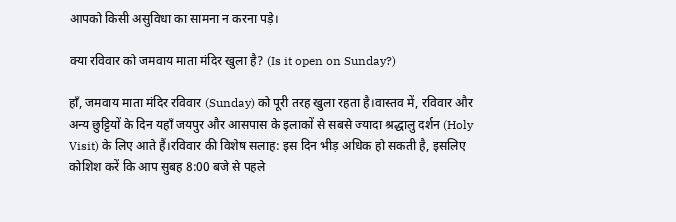आपको किसी असुविधा का सामना न करना पड़े।

क्या रविवार को जमवाय माता मंदिर खुला है? (Is it open on Sunday?)

हाँ, जमवाय माता मंदिर रविवार (Sunday) को पूरी तरह खुला रहता है।वास्तव में, रविवार और अन्य छुट्टियों के दिन यहाँ जयपुर और आसपास के इलाकों से सबसे ज्यादा श्रद्धालु दर्शन (Holy Visit) के लिए आते हैं।रविवार की विशेष सलाह: इस दिन भीड़ अधिक हो सकती है, इसलिए कोशिश करें कि आप सुबह 8:00 बजे से पहले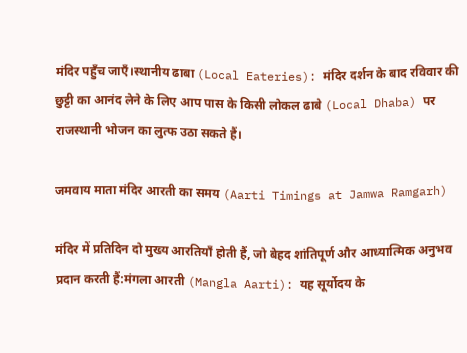मंदिर पहुँच जाएँ।स्थानीय ढाबा (Local Eateries): मंदिर दर्शन के बाद रविवार की छुट्टी का आनंद लेने के लिए आप पास के किसी लोकल ढाबे (Local Dhaba) पर राजस्थानी भोजन का लुत्फ उठा सकते हैं।

जमवाय माता मंदिर आरती का समय (Aarti Timings at Jamwa Ramgarh)

मंदिर में प्रतिदिन दो मुख्य आरतियाँ होती हैं, जो बेहद शांतिपूर्ण और आध्यात्मिक अनुभव प्रदान करती हैं:मंगला आरती (Mangla Aarti): यह सूर्योदय के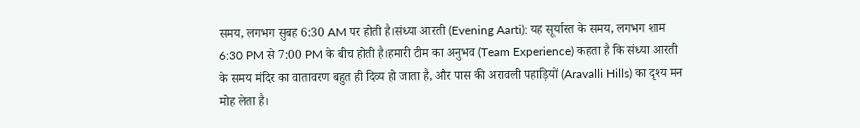समय, लगभग सुबह 6:30 AM पर होती है।संध्या आरती (Evening Aarti): यह सूर्यास्त के समय, लगभग शाम 6:30 PM से 7:00 PM के बीच होती है।हमारी टीम का अनुभव (Team Experience) कहता है कि संध्या आरती के समय मंदिर का वातावरण बहुत ही दिव्य हो जाता है, और पास की अरावली पहाड़ियों (Aravalli Hills) का दृश्य मन मोह लेता है।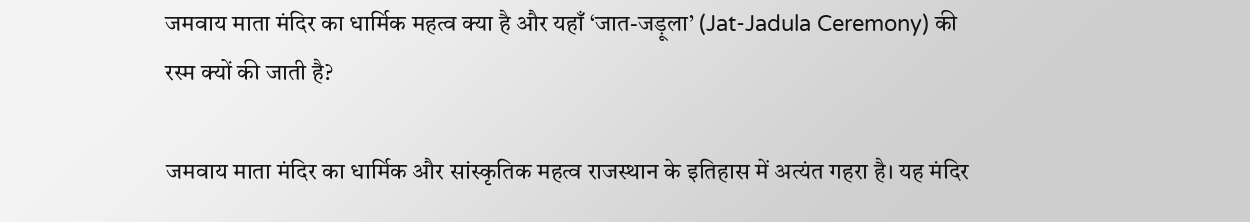जमवाय माता मंदिर का धार्मिक महत्व क्या है और यहाँ ‘जात-जड़ूला’ (Jat-Jadula Ceremony) की रस्म क्यों की जाती है?

जमवाय माता मंदिर का धार्मिक और सांस्कृतिक महत्व राजस्थान के इतिहास में अत्यंत गहरा है। यह मंदिर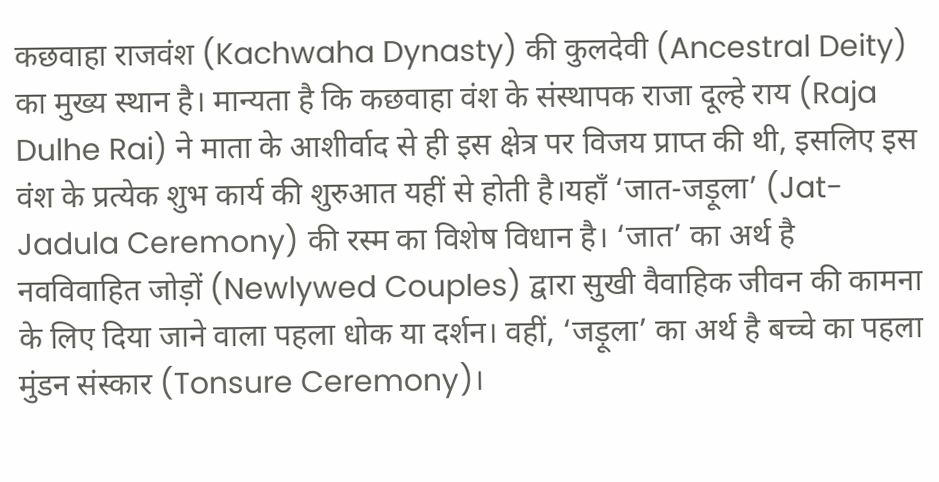कछवाहा राजवंश (Kachwaha Dynasty) की कुलदेवी (Ancestral Deity) का मुख्य स्थान है। मान्यता है कि कछवाहा वंश के संस्थापक राजा दूल्हे राय (Raja Dulhe Rai) ने माता के आशीर्वाद से ही इस क्षेत्र पर विजय प्राप्त की थी, इसलिए इस वंश के प्रत्येक शुभ कार्य की शुरुआत यहीं से होती है।यहाँ ‘जात-जड़ूला’ (Jat-Jadula Ceremony) की रस्म का विशेष विधान है। ‘जात’ का अर्थ है नवविवाहित जोड़ों (Newlywed Couples) द्वारा सुखी वैवाहिक जीवन की कामना के लिए दिया जाने वाला पहला धोक या दर्शन। वहीं, ‘जड़ूला’ का अर्थ है बच्चे का पहला मुंडन संस्कार (Tonsure Ceremony)।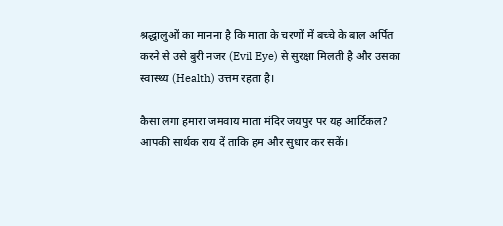श्रद्धालुओं का मानना है कि माता के चरणों में बच्चे के बाल अर्पित करने से उसे बुरी नजर (Evil Eye) से सुरक्षा मिलती है और उसका स्वास्थ्य (Health) उत्तम रहता है।

कैसा लगा हमारा जमवाय माता मंदिर जयपुर पर यह आर्टिकल? आपकी सार्थक राय दें ताकि हम और सुधार कर सकें।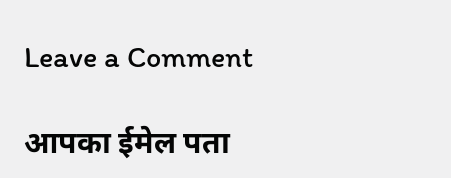Leave a Comment

आपका ईमेल पता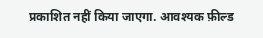प्रकाशित नहीं किया जाएगा. आवश्यक फ़ील्ड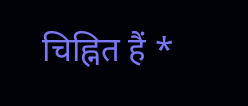चिह्नित हैं *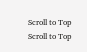Scroll to Top
Scroll to Top